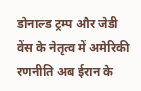डोनाल्ड ट्रम्प और जेडी वेंस के नेतृत्व में अमेरिकी रणनीति अब ईरान के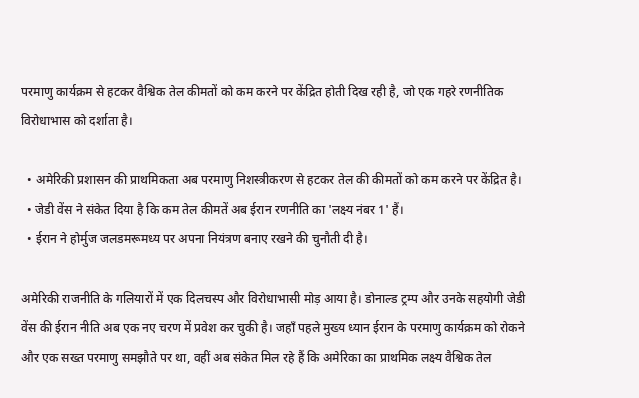परमाणु कार्यक्रम से हटकर वैश्विक तेल कीमतों को कम करने पर केंद्रित होती दिख रही है, जो एक गहरे रणनीतिक विरोधाभास को दर्शाता है।

  • अमेरिकी प्रशासन की प्राथमिकता अब परमाणु निशस्त्रीकरण से हटकर तेल की कीमतों को कम करने पर केंद्रित है।
  • जेडी वेंस ने संकेत दिया है कि कम तेल कीमतें अब ईरान रणनीति का 'लक्ष्य नंबर 1' हैं।
  • ईरान ने होर्मुज जलडमरूमध्य पर अपना नियंत्रण बनाए रखने की चुनौती दी है।

अमेरिकी राजनीति के गलियारों में एक दिलचस्प और विरोधाभासी मोड़ आया है। डोनाल्ड ट्रम्प और उनके सहयोगी जेडी वेंस की ईरान नीति अब एक नए चरण में प्रवेश कर चुकी है। जहाँ पहले मुख्य ध्यान ईरान के परमाणु कार्यक्रम को रोकने और एक सख्त परमाणु समझौते पर था, वहीं अब संकेत मिल रहे हैं कि अमेरिका का प्राथमिक लक्ष्य वैश्विक तेल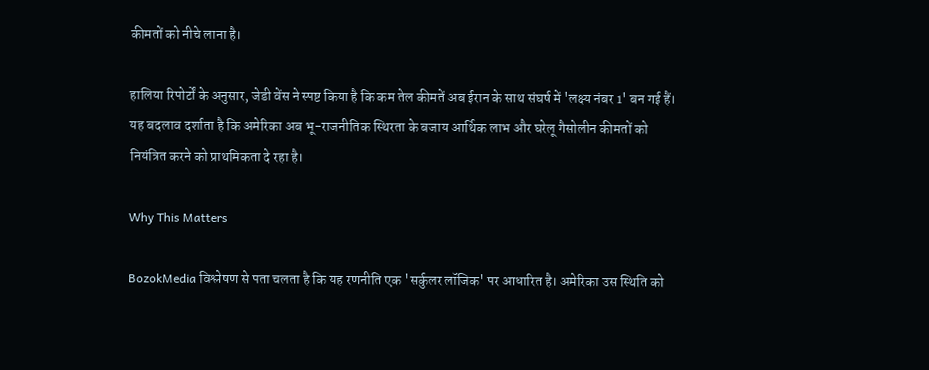कीमतों को नीचे लाना है।

हालिया रिपोर्टों के अनुसार, जेडी वेंस ने स्पष्ट किया है कि कम तेल कीमतें अब ईरान के साथ संघर्ष में 'लक्ष्य नंबर 1' बन गई हैं। यह बदलाव दर्शाता है कि अमेरिका अब भू-राजनीतिक स्थिरता के बजाय आर्थिक लाभ और घरेलू गैसोलीन कीमतों को नियंत्रित करने को प्राथमिकता दे रहा है।

Why This Matters

BozokMedia विश्लेषण से पता चलता है कि यह रणनीति एक 'सर्कुलर लॉजिक' पर आधारित है। अमेरिका उस स्थिति को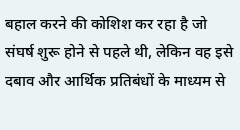बहाल करने की कोशिश कर रहा है जो संघर्ष शुरू होने से पहले थी, लेकिन वह इसे दबाव और आर्थिक प्रतिबंधों के माध्यम से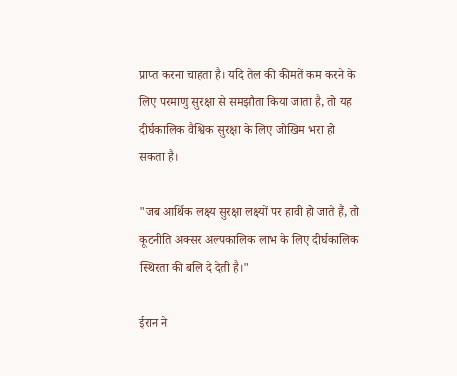प्राप्त करना चाहता है। यदि तेल की कीमतें कम करने के लिए परमाणु सुरक्षा से समझौता किया जाता है, तो यह दीर्घकालिक वैश्विक सुरक्षा के लिए जोखिम भरा हो सकता है।

"जब आर्थिक लक्ष्य सुरक्षा लक्ष्यों पर हावी हो जाते हैं, तो कूटनीति अक्सर अल्पकालिक लाभ के लिए दीर्घकालिक स्थिरता की बलि दे देती है।"

ईरान ने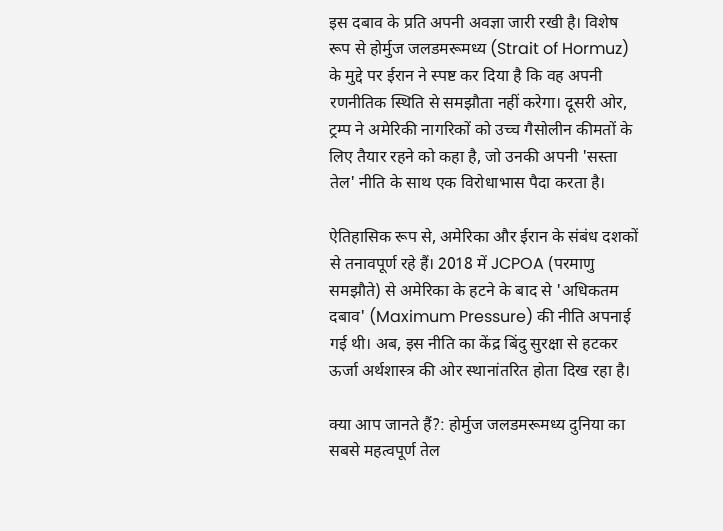इस दबाव के प्रति अपनी अवज्ञा जारी रखी है। विशेष रूप से होर्मुज जलडमरूमध्य (Strait of Hormuz) के मुद्दे पर ईरान ने स्पष्ट कर दिया है कि वह अपनी रणनीतिक स्थिति से समझौता नहीं करेगा। दूसरी ओर, ट्रम्प ने अमेरिकी नागरिकों को उच्च गैसोलीन कीमतों के लिए तैयार रहने को कहा है, जो उनकी अपनी 'सस्ता तेल' नीति के साथ एक विरोधाभास पैदा करता है।

ऐतिहासिक रूप से, अमेरिका और ईरान के संबंध दशकों से तनावपूर्ण रहे हैं। 2018 में JCPOA (परमाणु समझौते) से अमेरिका के हटने के बाद से 'अधिकतम दबाव' (Maximum Pressure) की नीति अपनाई गई थी। अब, इस नीति का केंद्र बिंदु सुरक्षा से हटकर ऊर्जा अर्थशास्त्र की ओर स्थानांतरित होता दिख रहा है।

क्या आप जानते हैं?: होर्मुज जलडमरूमध्य दुनिया का सबसे महत्वपूर्ण तेल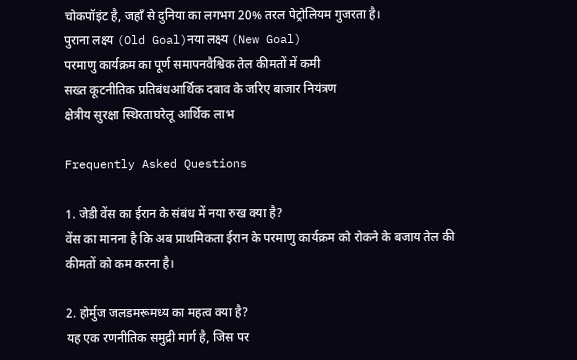चोकपॉइंट है, जहाँ से दुनिया का लगभग 20% तरल पेट्रोलियम गुजरता है।
पुराना लक्ष्य (Old Goal)नया लक्ष्य (New Goal)
परमाणु कार्यक्रम का पूर्ण समापनवैश्विक तेल कीमतों में कमी
सख्त कूटनीतिक प्रतिबंधआर्थिक दबाव के जरिए बाजार नियंत्रण
क्षेत्रीय सुरक्षा स्थिरताघरेलू आर्थिक लाभ

Frequently Asked Questions

1. जेडी वेंस का ईरान के संबंध में नया रुख क्या है?
वेंस का मानना है कि अब प्राथमिकता ईरान के परमाणु कार्यक्रम को रोकने के बजाय तेल की कीमतों को कम करना है।

2. होर्मुज जलडमरूमध्य का महत्व क्या है?
यह एक रणनीतिक समुद्री मार्ग है, जिस पर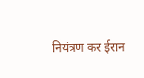नियंत्रण कर ईरान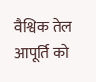वैश्विक तेल आपूर्ति को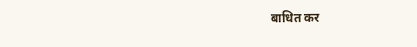बाधित कर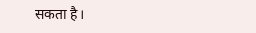सकता है।